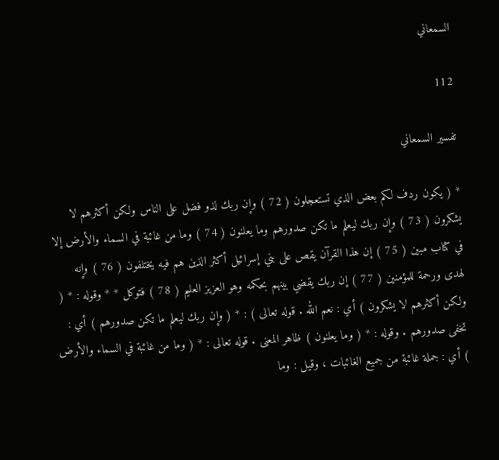السمعاني

112

تفسير السمعاني

* ( يكون ردف لكم بعض الذي تستعجلون ( 72 ) وإن ربك لذو فضل على الناس ولكن أكثرهم لا يشكرون ( 73 ) وإن ربك ليعلم ما تكن صدورهم وما يعلنون ( 74 ) وما من غائبة في السماء والأرض إلا في كتاب مبين ( 75 ) إن هذا القرآن يقص على بني إسرائيل أكثر الذين هم فيه يختلفون ( 76 ) وإنه لهدى ورحمة للمؤمنين ( 77 ) إن ربك يقضي بينهم بحكمه وهو العزيز العليم ( 78 ) فتوكل * * وقوله : * ( ولكن أكثرهم لا يشكرون ) أي : نعم الله . قوله تعالى ) : * ( وإن ربك ليعلم ما تكن صدورهم ) أي : تخفى صدورهم . وقوله : * ( وما يعلنون ) ظاهر المعنى . قوله تعالى : * ( وما من غائبة في السماء والأرض ) أي : جملة غائبة من جميع الغائبات ، وقيل : وما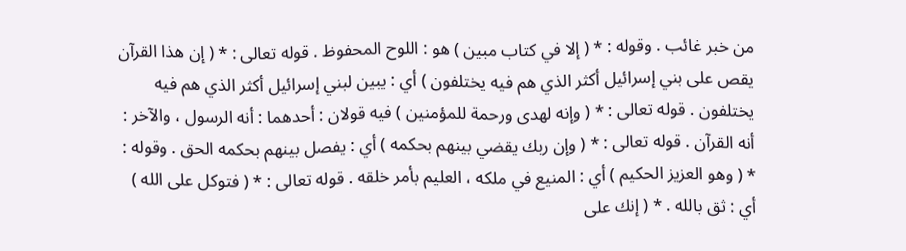من خبر غائب . وقوله : * ( إلا في كتاب مبين ) هو : اللوح المحفوظ . قوله تعالى : * ( إن هذا القرآن يقص على بني إسرائيل أكثر الذي هم فيه يختلفون ) أي : يبين لبني إسرائيل أكثر الذي هم فيه يختلفون . قوله تعالى : * ( وإنه لهدى ورحمة للمؤمنين ) فيه قولان : أحدهما : أنه الرسول ، والآخر : أنه القرآن . قوله تعالى : * ( وإن ربك يقضي بينهم بحكمه ) أي : يفصل بينهم بحكمه الحق . وقوله : * ( وهو العزيز الحكيم ) أي : المنيع في ملكه ، العليم بأمر خلقه . قوله تعالى : * ( فتوكل على الله ) أي : ثق بالله . * ( إنك على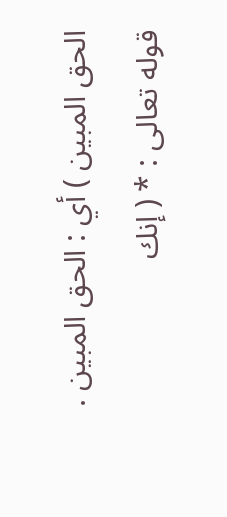الحق المبين ) أي : الحق المبين . قوله تعالى : * ( إنك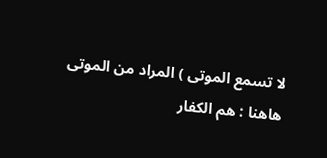لا تسمع الموتى ) المراد من الموتى هاهنا : هم الكفار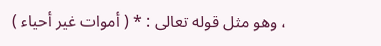، وهو مثل قوله تعالى : * ( أموات غير أحياء )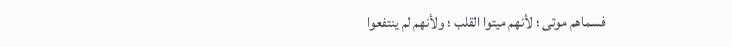فسماهم موتى ؛ لأنهم ميتوا القلب ؛ ولأنهم لم ينتفعوا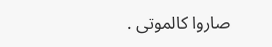صاروا كالموتى .